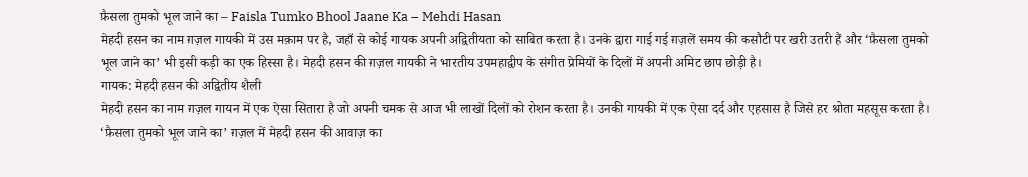फ़ैसला तुमको भूल जाने का – Faisla Tumko Bhool Jaane Ka – Mehdi Hasan
मेहदी हसन का नाम ग़ज़ल गायकी में उस मक़ाम पर है, जहाँ से कोई गायक अपनी अद्वितीयता को साबित करता है। उनके द्वारा गाई गई ग़ज़लें समय की कसौटी पर खरी उतरी हैं और ‘फ़ैसला तुमको भूल जाने का’ भी इसी कड़ी का एक हिस्सा है। मेहदी हसन की ग़ज़ल गायकी ने भारतीय उपमहाद्वीप के संगीत प्रेमियों के दिलों में अपनी अमिट छाप छोड़ी है।
गायक: मेहदी हसन की अद्वितीय शैली
मेहदी हसन का नाम ग़ज़ल गायन में एक ऐसा सितारा है जो अपनी चमक से आज भी लाखों दिलों को रोशन करता है। उनकी गायकी में एक ऐसा दर्द और एहसास है जिसे हर श्रोता महसूस करता है। ‘फ़ैसला तुमको भूल जाने का’ ग़ज़ल में मेहदी हसन की आवाज़ का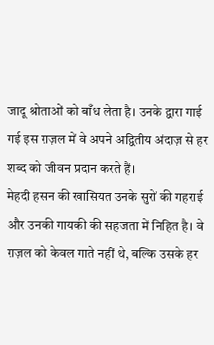जादू श्रोताओं को बाँध लेता है। उनके द्वारा गाई गई इस ग़ज़ल में वे अपने अद्वितीय अंदाज़ से हर शब्द को जीवन प्रदान करते हैं।
मेहदी हसन की खासियत उनके सुरों की गहराई और उनकी गायकी की सहजता में निहित है। वे ग़ज़ल को केवल गाते नहीं थे, बल्कि उसके हर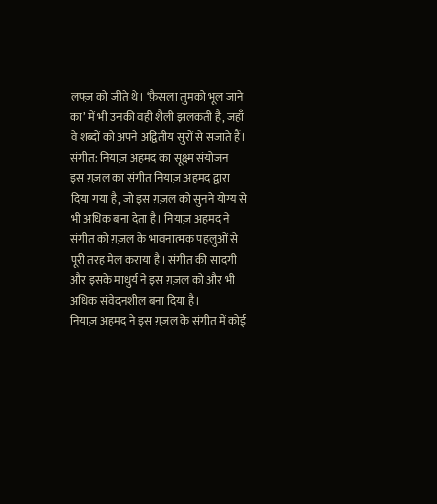लफ्ज़ को जीते थे। ‘फ़ैसला तुमको भूल जाने का’ में भी उनकी वही शैली झलकती है, जहाँ वे शब्दों को अपने अद्वितीय सुरों से सजाते हैं।
संगीत: नियाज़ अहमद का सूक्ष्म संयोजन
इस ग़ज़ल का संगीत नियाज़ अहमद द्वारा दिया गया है, जो इस ग़ज़ल को सुनने योग्य से भी अधिक बना देता है। नियाज़ अहमद ने संगीत को ग़ज़ल के भावनात्मक पहलुओं से पूरी तरह मेल कराया है। संगीत की सादगी और इसके माधुर्य ने इस ग़ज़ल को और भी अधिक संवेदनशील बना दिया है।
नियाज़ अहमद ने इस ग़ज़ल के संगीत में कोई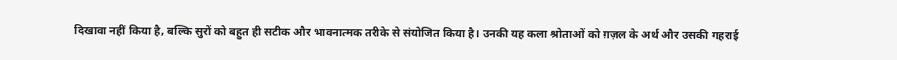दिखावा नहीं किया है, बल्कि सुरों को बहुत ही सटीक और भावनात्मक तरीके से संयोजित किया है। उनकी यह कला श्रोताओं को ग़ज़ल के अर्थ और उसकी गहराई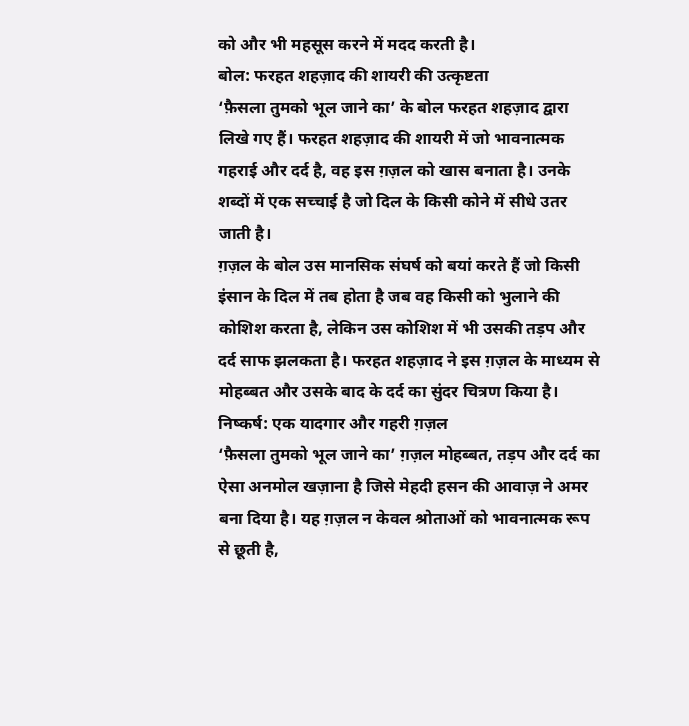को और भी महसूस करने में मदद करती है।
बोल: फरहत शहज़ाद की शायरी की उत्कृष्टता
‘फ़ैसला तुमको भूल जाने का’ के बोल फरहत शहज़ाद द्वारा लिखे गए हैं। फरहत शहज़ाद की शायरी में जो भावनात्मक गहराई और दर्द है, वह इस ग़ज़ल को खास बनाता है। उनके शब्दों में एक सच्चाई है जो दिल के किसी कोने में सीधे उतर जाती है।
ग़ज़ल के बोल उस मानसिक संघर्ष को बयां करते हैं जो किसी इंसान के दिल में तब होता है जब वह किसी को भुलाने की कोशिश करता है, लेकिन उस कोशिश में भी उसकी तड़प और दर्द साफ झलकता है। फरहत शहज़ाद ने इस ग़ज़ल के माध्यम से मोहब्बत और उसके बाद के दर्द का सुंदर चित्रण किया है।
निष्कर्ष: एक यादगार और गहरी ग़ज़ल
‘फ़ैसला तुमको भूल जाने का’ ग़ज़ल मोहब्बत, तड़प और दर्द का ऐसा अनमोल खज़ाना है जिसे मेहदी हसन की आवाज़ ने अमर बना दिया है। यह ग़ज़ल न केवल श्रोताओं को भावनात्मक रूप से छूती है,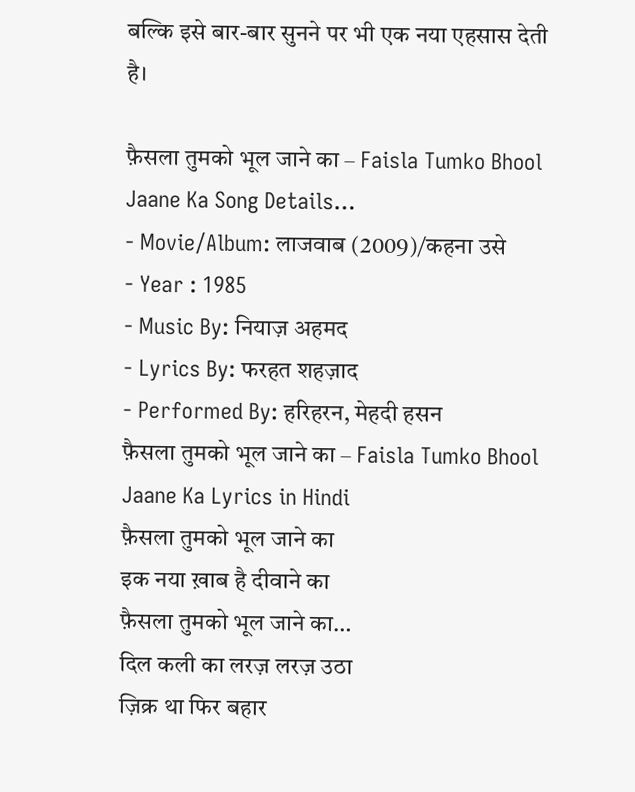बल्कि इसे बार-बार सुनने पर भी एक नया एहसास देती है।

फ़ैसला तुमको भूल जाने का – Faisla Tumko Bhool Jaane Ka Song Details…
- Movie/Album: लाजवाब (2009)/कहना उसे
- Year : 1985
- Music By: नियाज़ अहमद
- Lyrics By: फरहत शहज़ाद
- Performed By: हरिहरन, मेहदी हसन
फ़ैसला तुमको भूल जाने का – Faisla Tumko Bhool Jaane Ka Lyrics in Hindi
फ़ैसला तुमको भूल जाने का
इक नया ख़ाब है दीवाने का
फ़ैसला तुमको भूल जाने का…
दिल कली का लरज़ लरज़ उठा
ज़िक्र था फिर बहार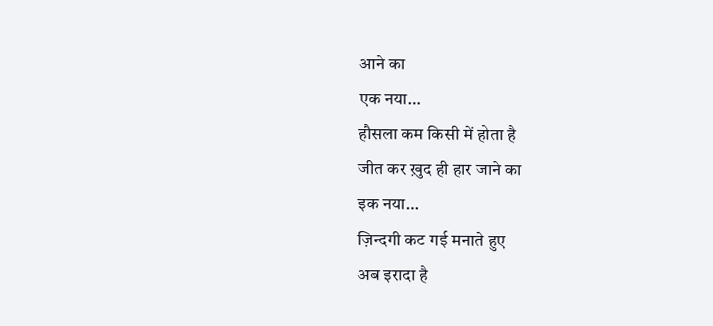आने का
एक नया…
हौसला कम किसी में होता है
जीत कर ख़ुद ही हार जाने का
इक नया…
ज़िन्दगी कट गई मनाते हुए
अब इरादा है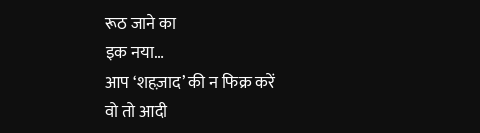रूठ जाने का
इक नया…
आप ‘शहज़ाद’ की न फिक्र करें
वो तो आदी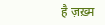है ज़ख़्म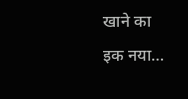खाने का
इक नया…